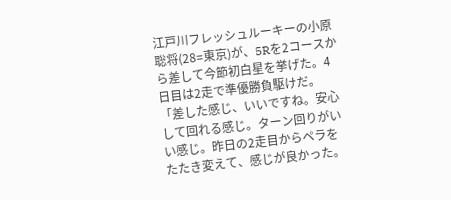江戸川フレッシュルーキーの小原聡将(28=東京)が、5Rを2コースから差して今節初白星を挙げた。4日目は2走で準優勝負駆けだ。
「差した感じ、いいですね。安心して回れる感じ。ターン回りがいい感じ。昨日の2走目からペラをたたき変えて、感じが良かった。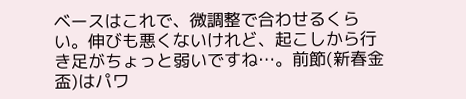ベースはこれで、微調整で合わせるくらい。伸びも悪くないけれど、起こしから行き足がちょっと弱いですね…。前節(新春金盃)はパワ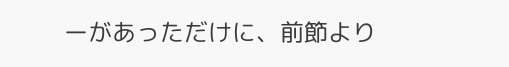ーがあっただけに、前節より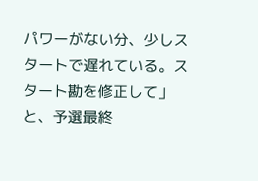パワーがない分、少しスタートで遅れている。スタート勘を修正して」と、予選最終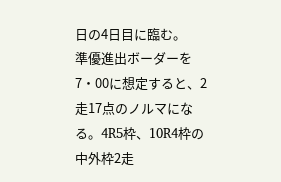日の4日目に臨む。
準優進出ボーダーを7・00に想定すると、2走17点のノルマになる。4R5枠、10R4枠の中外枠2走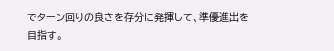でターン回りの良さを存分に発揮して、準優進出を目指す。